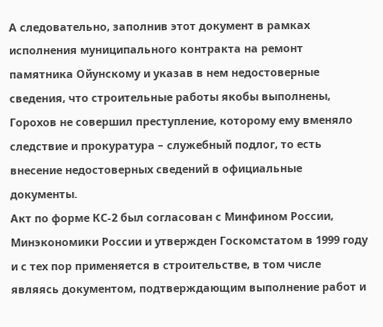А следовательно, заполнив этот документ в рамках исполнения муниципального контракта на ремонт памятника Ойунскому и указав в нем недостоверные сведения, что строительные работы якобы выполнены, Горохов не совершил преступление, которому ему вменяло следствие и прокуратура – служебный подлог, то есть внесение недостоверных сведений в официальные документы.
Акт по форме КС-2 был согласован с Минфином России, Минэкономики России и утвержден Госкомстатом в 1999 году и с тех пор применяется в строительстве, в том числе являясь документом, подтверждающим выполнение работ и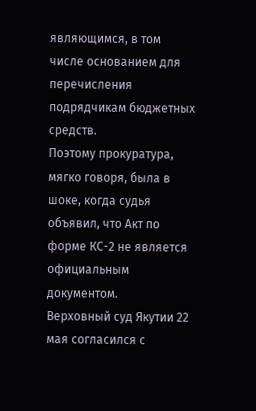являющимся, в том числе основанием для перечисления подрядчикам бюджетных средств.
Поэтому прокуратура, мягко говоря, была в шоке, когда судья объявил, что Акт по форме КС-2 не является официальным документом.
Верховный суд Якутии 22 мая согласился с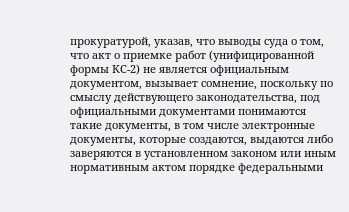прокуратурой, указав, что выводы суда о том, что акт о приемке работ (унифицированной формы КС-2) не является официальным документом, вызывает сомнение, поскольку по смыслу действующего законодательства, под официальными документами понимаются такие документы, в том числе электронные документы, которые создаются, выдаются либо заверяются в установленном законом или иным нормативным актом порядке федеральными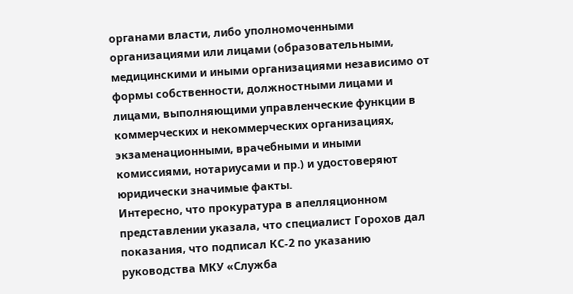органами власти, либо уполномоченными организациями или лицами (образовательными, медицинскими и иными организациями независимо от формы собственности, должностными лицами и лицами, выполняющими управленческие функции в коммерческих и некоммерческих организациях, экзаменационными, врачебными и иными комиссиями, нотариусами и пр.) и удостоверяют юридически значимые факты.
Интересно, что прокуратура в апелляционном представлении указала, что специалист Горохов дал показания, что подписал КС-2 по указанию руководства МКУ «Служба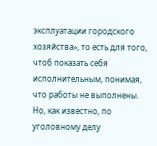эксплуатации городского хозяйства», то есть для того, чтоб показать себя исполнительным, понимая, что работы не выполнены.
Но, как известно, по уголовному делу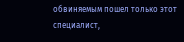обвиняемым пошел только этот специалист,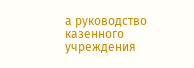а руководство казенного учреждения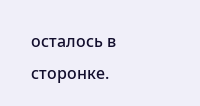осталось в сторонке.